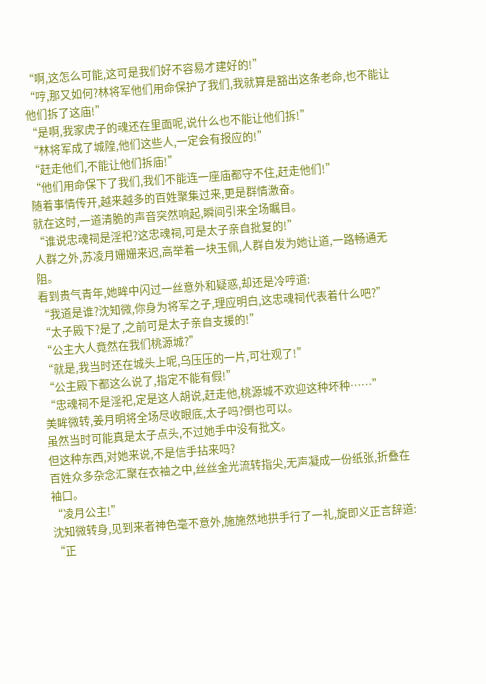“啊,这怎么可能,这可是我们好不容易才建好的!”
“哼,那又如何?林将军他们用命保护了我们,我就算是豁出这条老命,也不能让他们拆了这庙!”
“是啊,我家虎子的魂还在里面呢,说什么也不能让他们拆!”
“林将军成了城隍,他们这些人,一定会有报应的!”
“赶走他们,不能让他们拆庙!”
“他们用命保下了我们,我们不能连一座庙都守不住,赶走他们!”
随着事情传开,越来越多的百姓聚集过来,更是群情激奋。
就在这时,一道清脆的声音突然响起,瞬间引来全场瞩目。
“谁说忠魂祠是淫祀?这忠魂祠,可是太子亲自批复的!”
人群之外,苏凌月姗姗来迟,高举着一块玉佩,人群自发为她让道,一路畅通无阻。
看到贵气青年,她眸中闪过一丝意外和疑惑,却还是冷哼道:
“我道是谁?沈知微,你身为将军之子,理应明白,这忠魂祠代表着什么吧?”
“太子殿下?是了,之前可是太子亲自支援的!”
“公主大人竟然在我们桃源城?”
“就是,我当时还在城头上呢,乌压压的一片,可壮观了!”
“公主殿下都这么说了,指定不能有假!”
“忠魂祠不是淫祀,定是这人胡说,赶走他,桃源城不欢迎这种坏种……”
美眸微转,姜月明将全场尽收眼底,太子吗?倒也可以。
虽然当时可能真是太子点头,不过她手中没有批文。
但这种东西,对她来说,不是信手拈来吗?
百姓众多杂念汇聚在衣袖之中,丝丝金光流转指尖,无声凝成一份纸张,折叠在袖口。
“凌月公主!”
沈知微转身,见到来者神色毫不意外,施施然地拱手行了一礼,旋即义正言辞道:
“正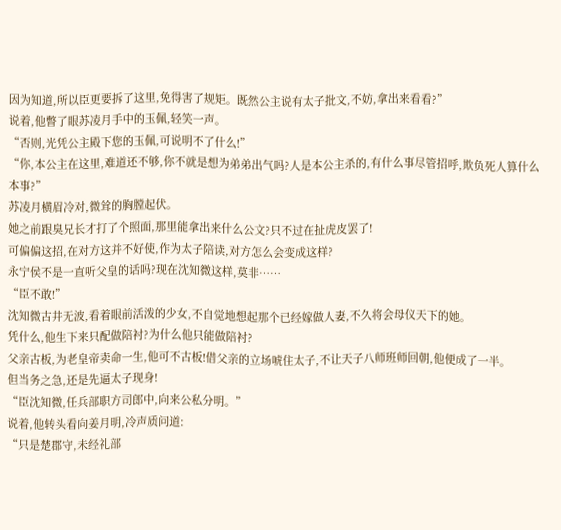因为知道,所以臣更要拆了这里,免得害了规矩。既然公主说有太子批文,不妨,拿出来看看?”
说着,他瞥了眼苏凌月手中的玉佩,轻笑一声。
“否则,光凭公主殿下您的玉佩,可说明不了什么!”
“你,本公主在这里,难道还不够,你不就是想为弟弟出气吗?人是本公主杀的,有什么事尽管招呼,欺负死人算什么本事?”
苏凌月横眉冷对,微耸的胸膛起伏。
她之前跟臭兄长才打了个照面,那里能拿出来什么公文?只不过在扯虎皮罢了!
可偏偏这招,在对方这并不好使,作为太子陪读,对方怎么会变成这样?
永宁侯不是一直听父皇的话吗?现在沈知微这样,莫非……
“臣不敢!”
沈知微古井无波,看着眼前活泼的少女,不自觉地想起那个已经嫁做人妻,不久将会母仪天下的她。
凭什么,他生下来只配做陪衬?为什么他只能做陪衬?
父亲古板,为老皇帝卖命一生,他可不古板!借父亲的立场唬住太子,不让天子八师班师回朝,他便成了一半。
但当务之急,还是先逼太子现身!
“臣沈知微,任兵部职方司郎中,向来公私分明。”
说着,他转头看向姜月明,冷声质问道:
“只是楚郡守,未经礼部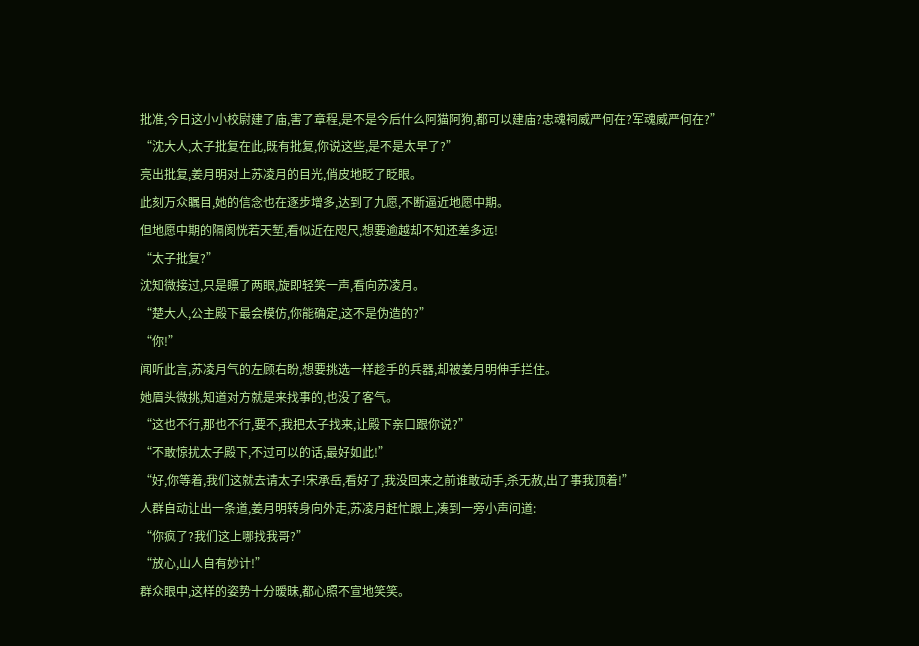批准,今日这小小校尉建了庙,害了章程,是不是今后什么阿猫阿狗,都可以建庙?忠魂祠威严何在?军魂威严何在?”
“沈大人,太子批复在此,既有批复,你说这些,是不是太早了?”
亮出批复,姜月明对上苏凌月的目光,俏皮地眨了眨眼。
此刻万众瞩目,她的信念也在逐步增多,达到了九愿,不断逼近地愿中期。
但地愿中期的隔阂恍若天堑,看似近在咫尺,想要逾越却不知还差多远!
“太子批复?”
沈知微接过,只是瞟了两眼,旋即轻笑一声,看向苏凌月。
“楚大人,公主殿下最会模仿,你能确定,这不是伪造的?”
“你!”
闻听此言,苏凌月气的左顾右盼,想要挑选一样趁手的兵器,却被姜月明伸手拦住。
她眉头微挑,知道对方就是来找事的,也没了客气。
“这也不行,那也不行,要不,我把太子找来,让殿下亲口跟你说?”
“不敢惊扰太子殿下,不过可以的话,最好如此!”
“好,你等着,我们这就去请太子!宋承岳,看好了,我没回来之前谁敢动手,杀无赦,出了事我顶着!”
人群自动让出一条道,姜月明转身向外走,苏凌月赶忙跟上,凑到一旁小声问道:
“你疯了?我们这上哪找我哥?”
“放心,山人自有妙计!”
群众眼中,这样的姿势十分暧昧,都心照不宣地笑笑。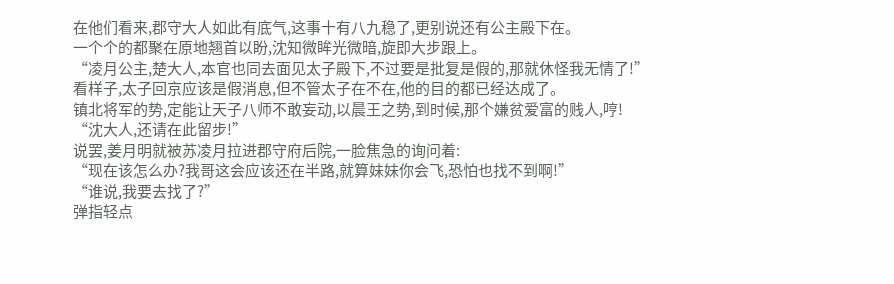在他们看来,郡守大人如此有底气,这事十有八九稳了,更别说还有公主殿下在。
一个个的都聚在原地翘首以盼,沈知微眸光微暗,旋即大步跟上。
“凌月公主,楚大人,本官也同去面见太子殿下,不过要是批复是假的,那就休怪我无情了!”
看样子,太子回京应该是假消息,但不管太子在不在,他的目的都已经达成了。
镇北将军的势,定能让天子八师不敢妄动,以晨王之势,到时候,那个嫌贫爱富的贱人,哼!
“沈大人,还请在此留步!”
说罢,姜月明就被苏凌月拉进郡守府后院,一脸焦急的询问着:
“现在该怎么办?我哥这会应该还在半路,就算妹妹你会飞,恐怕也找不到啊!”
“谁说,我要去找了?”
弹指轻点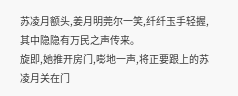苏凌月额头,姜月明莞尔一笑,纤纤玉手轻握,其中隐隐有万民之声传来。
旋即,她推开房门,嘭地一声,将正要跟上的苏凌月关在门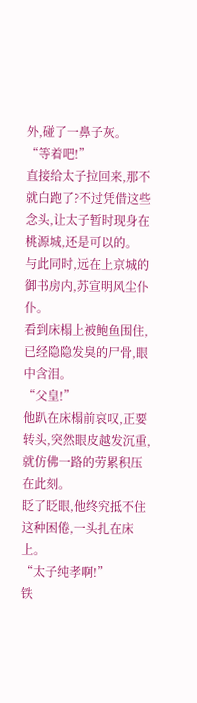外,碰了一鼻子灰。
“等着吧!”
直接给太子拉回来,那不就白跑了?不过凭借这些念头,让太子暂时现身在桃源城,还是可以的。
与此同时,远在上京城的御书房内,苏宣明风尘仆仆。
看到床榻上被鲍鱼围住,已经隐隐发臭的尸骨,眼中含泪。
“父皇!”
他趴在床榻前哀叹,正要转头,突然眼皮越发沉重,就仿佛一路的劳累积压在此刻。
眨了眨眼,他终究抵不住这种困倦,一头扎在床上。
“太子纯孝啊!”
铁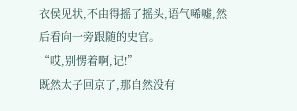衣侯见状,不由得摇了摇头,语气唏嘘,然后看向一旁跟随的史官。
“哎,别愣着啊,记!”
既然太子回京了,那自然没有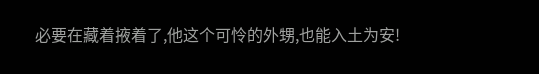必要在藏着掖着了,他这个可怜的外甥,也能入土为安!